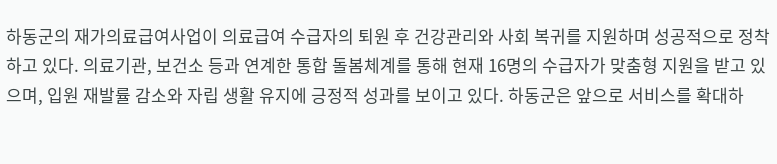하동군의 재가의료급여사업이 의료급여 수급자의 퇴원 후 건강관리와 사회 복귀를 지원하며 성공적으로 정착하고 있다. 의료기관, 보건소 등과 연계한 통합 돌봄체계를 통해 현재 16명의 수급자가 맞춤형 지원을 받고 있으며, 입원 재발률 감소와 자립 생활 유지에 긍정적 성과를 보이고 있다. 하동군은 앞으로 서비스를 확대하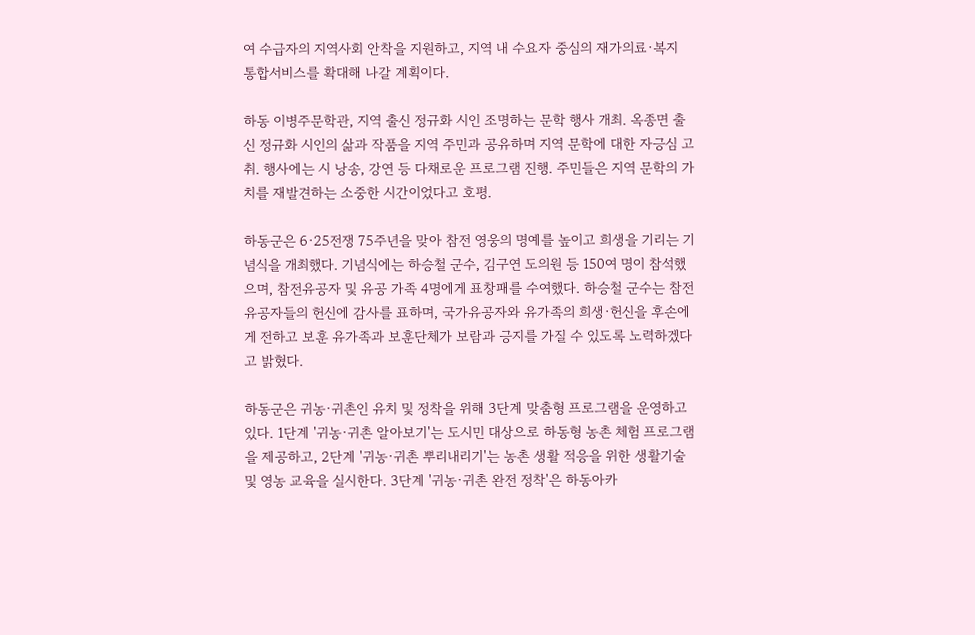여 수급자의 지역사회 안착을 지원하고, 지역 내 수요자 중심의 재가의료·복지 통합서비스를 확대해 나갈 계획이다.

하동 이병주문학관, 지역 출신 정규화 시인 조명하는 문학 행사 개최. 옥종면 출신 정규화 시인의 삶과 작품을 지역 주민과 공유하며 지역 문학에 대한 자긍심 고취. 행사에는 시 낭송, 강연 등 다채로운 프로그램 진행. 주민들은 지역 문학의 가치를 재발견하는 소중한 시간이었다고 호평.

하동군은 6·25전쟁 75주년을 맞아 참전 영웅의 명예를 높이고 희생을 기리는 기념식을 개최했다. 기념식에는 하승철 군수, 김구연 도의원 등 150여 명이 참석했으며, 참전유공자 및 유공 가족 4명에게 표창패를 수여했다. 하승철 군수는 참전유공자들의 헌신에 감사를 표하며, 국가유공자와 유가족의 희생·헌신을 후손에게 전하고 보훈 유가족과 보훈단체가 보람과 긍지를 가질 수 있도록 노력하겠다고 밝혔다.

하동군은 귀농·귀촌인 유치 및 정착을 위해 3단계 맞춤형 프로그램을 운영하고 있다. 1단계 '귀농·귀촌 알아보기'는 도시민 대상으로 하동형 농촌 체험 프로그램을 제공하고, 2단계 '귀농·귀촌 뿌리내리기'는 농촌 생활 적응을 위한 생활기술 및 영농 교육을 실시한다. 3단계 '귀농·귀촌 완전 정착'은 하동아카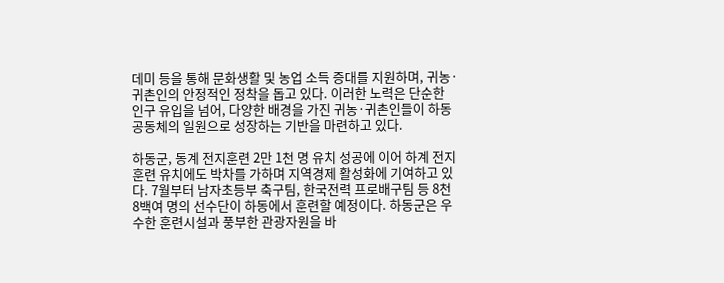데미 등을 통해 문화생활 및 농업 소득 증대를 지원하며, 귀농·귀촌인의 안정적인 정착을 돕고 있다. 이러한 노력은 단순한 인구 유입을 넘어, 다양한 배경을 가진 귀농·귀촌인들이 하동 공동체의 일원으로 성장하는 기반을 마련하고 있다.

하동군, 동계 전지훈련 2만 1천 명 유치 성공에 이어 하계 전지훈련 유치에도 박차를 가하며 지역경제 활성화에 기여하고 있다. 7월부터 남자초등부 축구팀, 한국전력 프로배구팀 등 8천 8백여 명의 선수단이 하동에서 훈련할 예정이다. 하동군은 우수한 훈련시설과 풍부한 관광자원을 바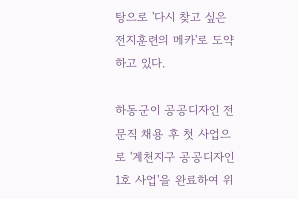탕으로 '다시 찾고 싶은 전지훈련의 메카'로 도약하고 있다.

하동군이 공공디자인 전문직 채용 후 첫 사업으로 '계천지구 공공디자인 1호 사업'을 완료하여 위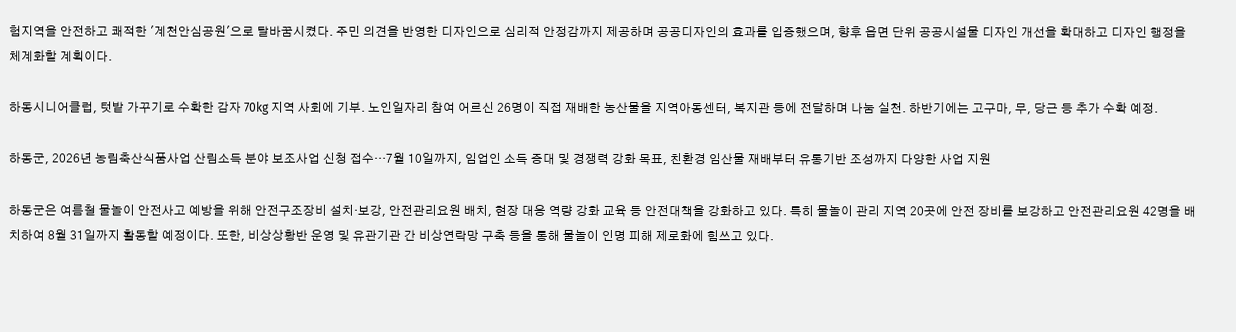험지역을 안전하고 쾌적한 '계천안심공원'으로 탈바꿈시켰다. 주민 의견을 반영한 디자인으로 심리적 안정감까지 제공하며 공공디자인의 효과를 입증했으며, 향후 읍면 단위 공공시설물 디자인 개선을 확대하고 디자인 행정을 체계화할 계획이다.

하동시니어클럽, 텃밭 가꾸기로 수확한 감자 70kg 지역 사회에 기부. 노인일자리 참여 어르신 26명이 직접 재배한 농산물을 지역아동센터, 복지관 등에 전달하며 나눔 실천. 하반기에는 고구마, 무, 당근 등 추가 수확 예정.

하동군, 2026년 농림축산식품사업 산림소득 분야 보조사업 신청 접수…7월 10일까지, 임업인 소득 증대 및 경쟁력 강화 목표, 친환경 임산물 재배부터 유통기반 조성까지 다양한 사업 지원

하동군은 여름철 물놀이 안전사고 예방을 위해 안전구조장비 설치·보강, 안전관리요원 배치, 현장 대응 역량 강화 교육 등 안전대책을 강화하고 있다. 특히 물놀이 관리 지역 20곳에 안전 장비를 보강하고 안전관리요원 42명을 배치하여 8월 31일까지 활동할 예정이다. 또한, 비상상황반 운영 및 유관기관 간 비상연락망 구축 등을 통해 물놀이 인명 피해 제로화에 힘쓰고 있다.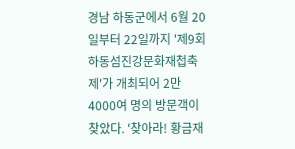경남 하동군에서 6월 20일부터 22일까지 '제9회 하동섬진강문화재첩축제'가 개최되어 2만 4000여 명의 방문객이 찾았다. '찾아라! 황금재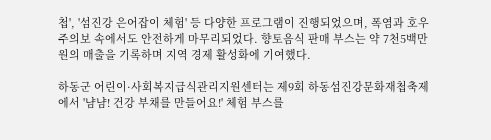첩', '섬진강 은어잡이 체험' 등 다양한 프로그램이 진행되었으며, 폭염과 호우주의보 속에서도 안전하게 마무리되었다. 향토음식 판매 부스는 약 7천5백만 원의 매출을 기록하며 지역 경제 활성화에 기여했다.

하동군 어린이·사회복지급식관리지원센터는 제9회 하동섬진강문화재첩축제에서 '냠냠! 건강 부채를 만들어요!' 체험 부스를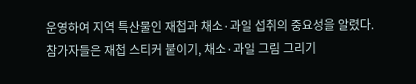운영하여 지역 특산물인 재첩과 채소·과일 섭취의 중요성을 알렸다. 참가자들은 재첩 스티커 붙이기, 채소·과일 그림 그리기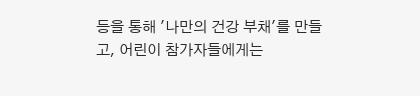등을 통해 '나만의 건강 부채'를 만들고, 어린이 참가자들에게는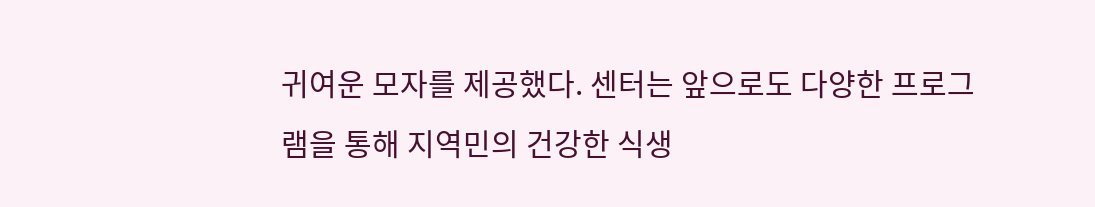귀여운 모자를 제공했다. 센터는 앞으로도 다양한 프로그램을 통해 지역민의 건강한 식생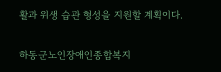활과 위생 습관 형성을 지원할 계획이다.

하동군노인장애인종합복지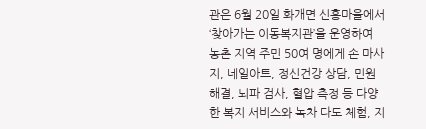관은 6월 20일 화개면 신흥마을에서 ‘찾아가는 이동복지관’을 운영하여 농촌 지역 주민 50여 명에게 손 마사지, 네일아트, 정신건강 상담, 민원 해결, 뇌파 검사, 혈압 측정 등 다양한 복지 서비스와 녹차 다도 체험, 지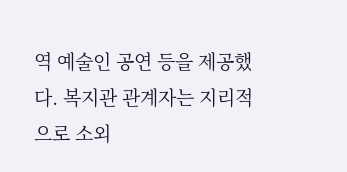역 예술인 공연 등을 제공했다. 복지관 관계자는 지리적으로 소외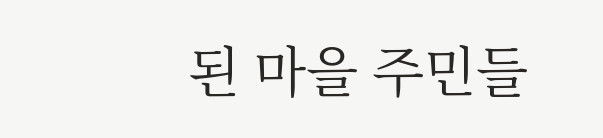된 마을 주민들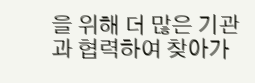을 위해 더 많은 기관과 협력하여 찾아가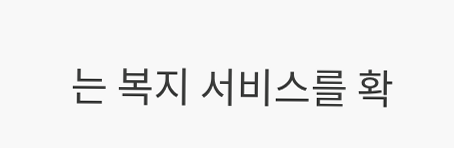는 복지 서비스를 확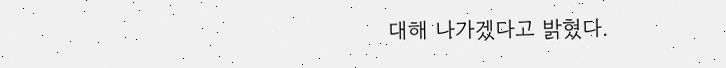대해 나가겠다고 밝혔다.